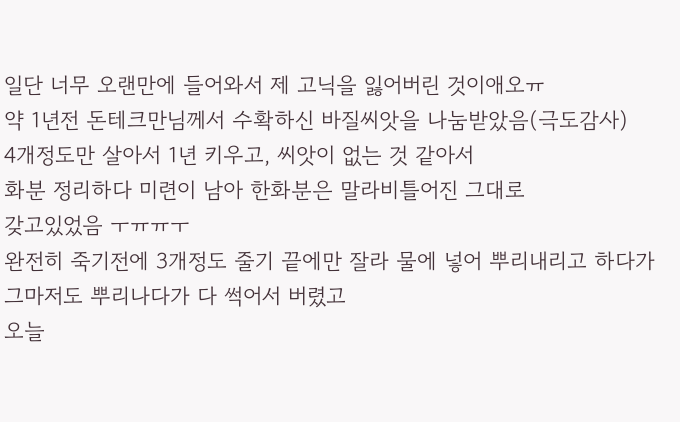일단 너무 오랜만에 들어와서 제 고닉을 잃어버린 것이애오ㅠ
약 1년전 돈테크만님께서 수확하신 바질씨앗을 나눔받았음(극도감사)
4개정도만 살아서 1년 키우고, 씨앗이 없는 것 같아서
화분 정리하다 미련이 남아 한화분은 말라비틀어진 그대로
갖고있었음 ㅜㅠㅠㅜ
완전히 죽기전에 3개정도 줄기 끝에만 잘라 물에 넣어 뿌리내리고 하다가 그마저도 뿌리나다가 다 썩어서 버렸고
오늘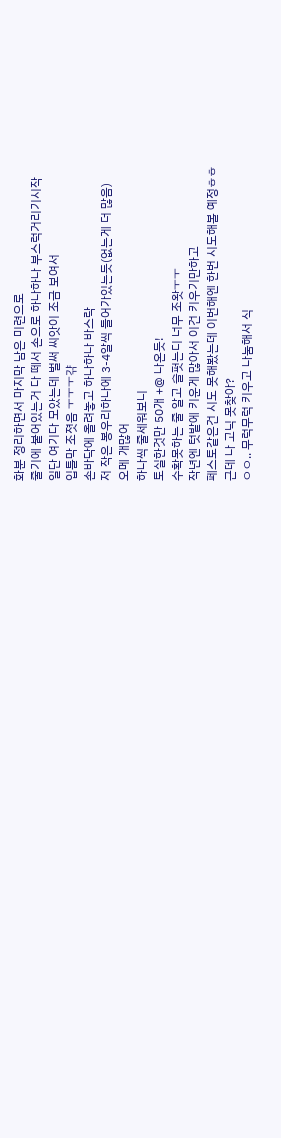화분 정리하면서 마지막 남은 미련으로
줄기에 붙어있는거 다 떼서 손으로 하나하나 부스럭거리기시작
일단 여기다 모았는데 벌써 씨앗이 조금 보여서
입틀막 조졋음 ㅜㅜㅜ갺
손바닥에 올려놓고 하나하나 바스락
저 작은 봉우리하나에 3-4알씩 들어가있는듯(없는게 더 많음)
오메 개많어
하나씩 줄세워보니
토실한것만 50개 +@ 나온듯!
수확못하는 줄 알고 슬펏는디 너무 조왓ㅜㅜ
작년엔 텃밭에 키운게 많아서 이건 키우기만하고
페스토같은건 시도 못해봤는데 이번해엔 한번 시도해볼 예정ㅎㅎ
근데 나 고닉 못찾아?
ㅇㅇ.. 무럭무럭 키우고 나눔해서 식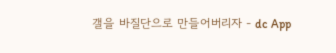갤을 바질단으로 만들어버리자 - dc App